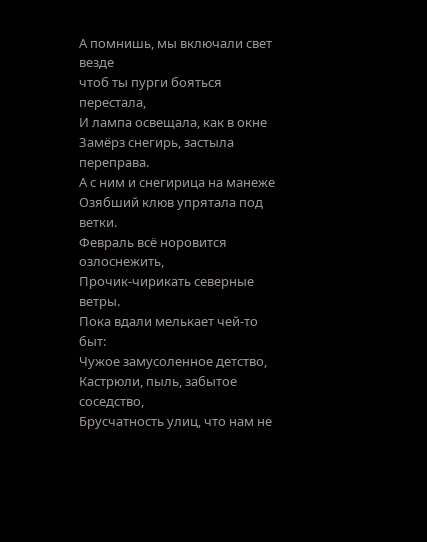А помнишь, мы включали свет везде
чтоб ты пурги бояться перестала,
И лампа освещала, как в окне
Замёрз снегирь, застыла переправа.
А с ним и снегирица на манеже
Озябший клюв упрятала под ветки.
Февраль всё норовится озлоснежить,
Прочик-чирикать северные ветры.
Пока вдали мелькает чей-то быт:
Чужое замусоленное детство,
Кастрюли, пыль, забытое соседство,
Брусчатность улиц, что нам не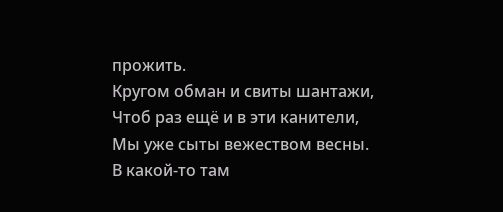прожить.
Кругом обман и свиты шантажи,
Чтоб раз ещё и в эти канители,
Мы уже сыты вежеством весны.
В какой-то там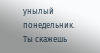унылый понедельник.
Ты скажешь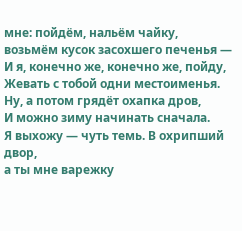мне: пойдём, нальём чайку,
возьмём кусок засохшего печенья —
И я, конечно же, конечно же, пойду,
Жевать с тобой одни местоименья.
Ну, а потом грядёт охапка дров,
И можно зиму начинать сначала.
Я выхожу — чуть темь. В охрипший двор,
а ты мне варежку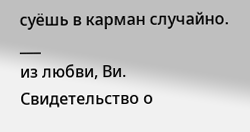суёшь в карман случайно.
___
из любви, Ви.
Свидетельство о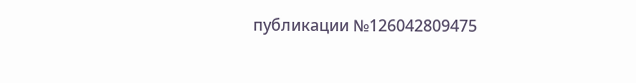публикации №126042809475